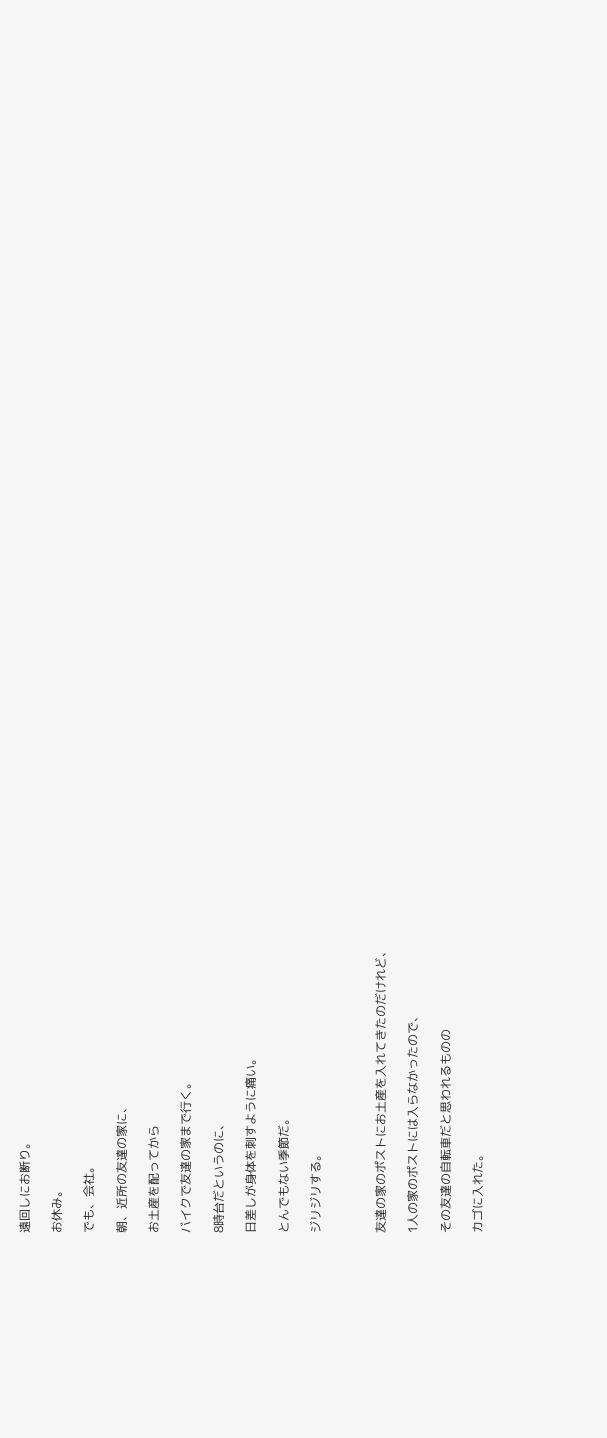遠回しにお断り。

お休み。

でも、会社。

朝、近所の友達の家に、

お土産を配ってから

バイクで友達の家まで行く。

8時台だというのに、

日差しが身体を刺すように痛い。

とんでもない季節だ。

ジリジリする。



友達の家のポストにお土産を入れてきたのだけれど、

1人の家のポストには入らなかったので、

その友達の自転車だと思われるものの

カゴに入れた。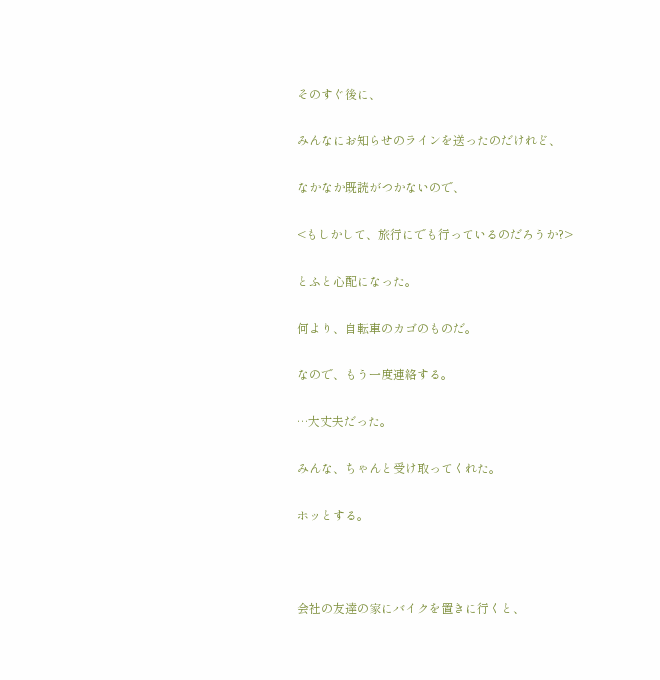そのすぐ後に、

みんなにお知らせのラインを送ったのだけれど、

なかなか既読がつかないので、

<もしかして、旅行にでも行っているのだろうか?>

とふと心配になった。

何より、自転車のカゴのものだ。

なので、もう一度連絡する。

…大丈夫だった。

みんな、ちゃんと受け取ってくれた。

ホッとする。



会社の友達の家にバイクを置きに行くと、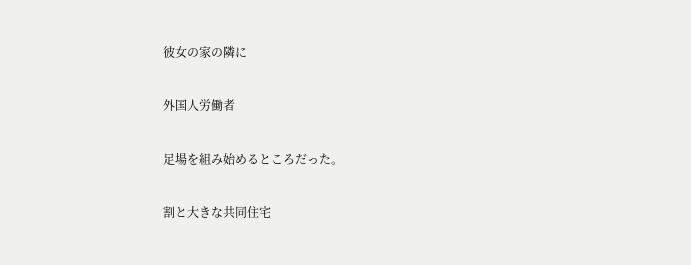彼女の家の隣に

外国人労働者

足場を組み始めるところだった。

割と大きな共同住宅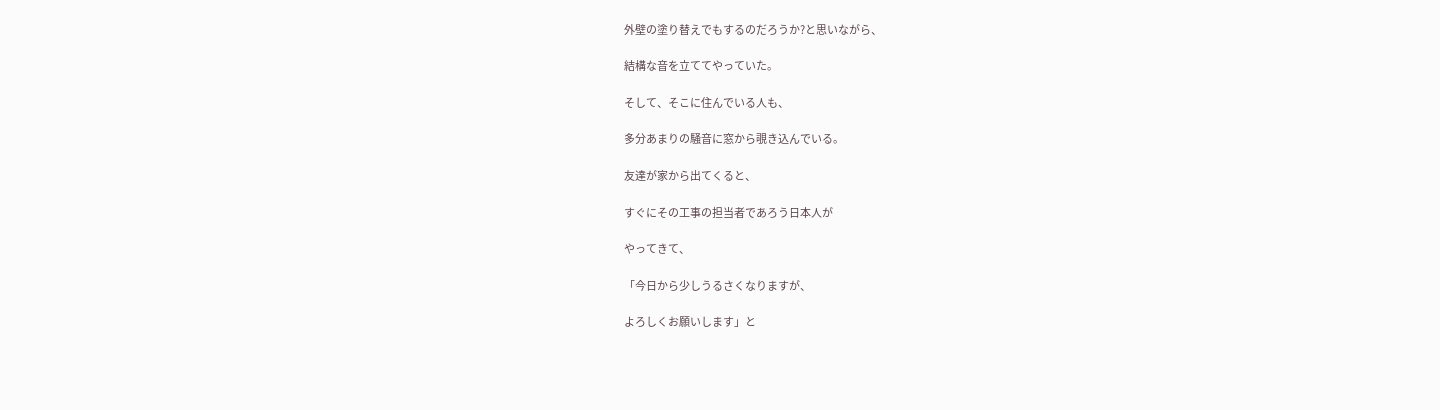外壁の塗り替えでもするのだろうか?と思いながら、

結構な音を立ててやっていた。

そして、そこに住んでいる人も、

多分あまりの騒音に窓から覗き込んでいる。

友達が家から出てくると、

すぐにその工事の担当者であろう日本人が

やってきて、

「今日から少しうるさくなりますが、

よろしくお願いします」と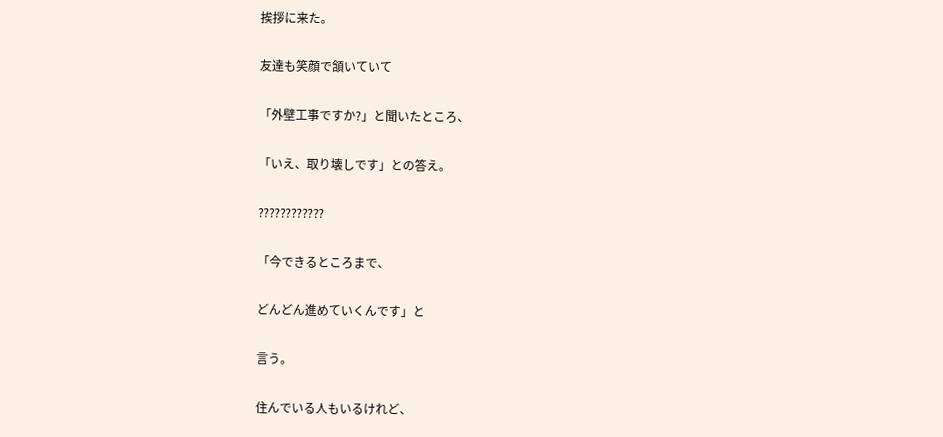挨拶に来た。

友達も笑顔で頷いていて

「外壁工事ですか?」と聞いたところ、

「いえ、取り壊しです」との答え。

⁇⁇⁇⁇⁇⁇

「今できるところまで、

どんどん進めていくんです」と

言う。

住んでいる人もいるけれど、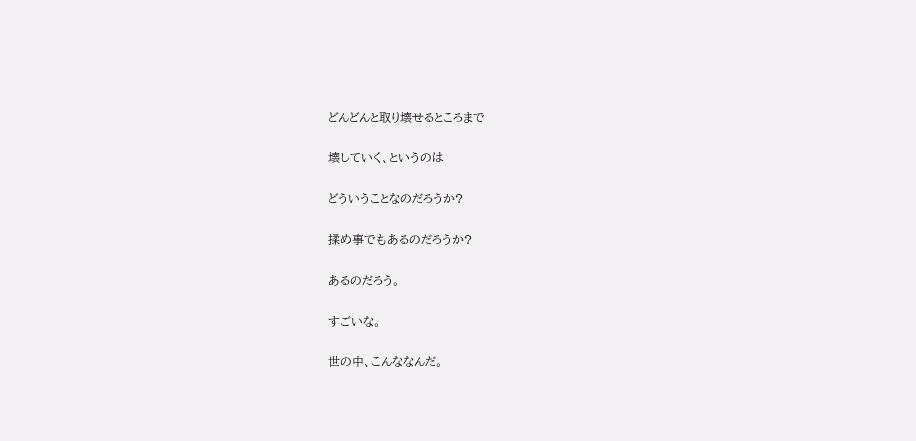どんどんと取り壊せるところまで

壊していく、というのは

どういうことなのだろうか?

揉め事でもあるのだろうか?

あるのだろう。

すごいな。

世の中、こんななんだ。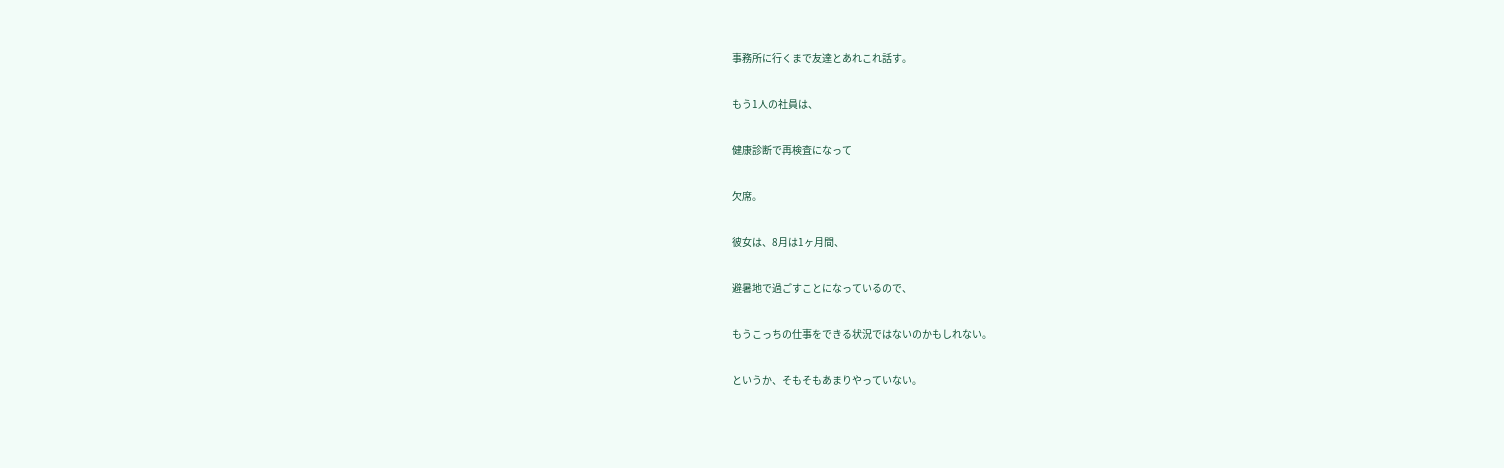事務所に行くまで友達とあれこれ話す。

もう1人の社員は、

健康診断で再検査になって

欠席。

彼女は、8月は1ヶ月間、

避暑地で過ごすことになっているので、

もうこっちの仕事をできる状況ではないのかもしれない。

というか、そもそもあまりやっていない。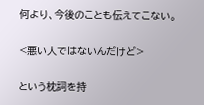何より、今後のことも伝えてこない。

<悪い人ではないんだけど>

という枕詞を持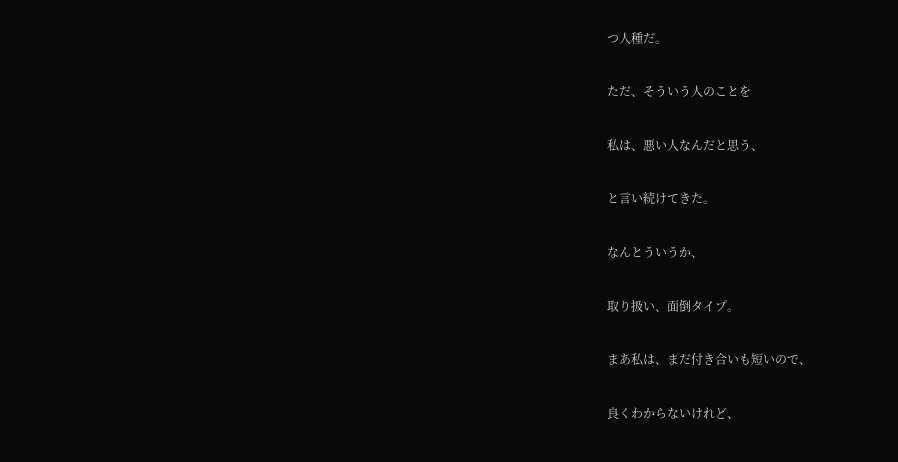つ人種だ。

ただ、そういう人のことを

私は、悪い人なんだと思う、

と言い続けてきた。

なんとういうか、

取り扱い、面倒タイプ。

まあ私は、まだ付き合いも短いので、

良くわからないけれど、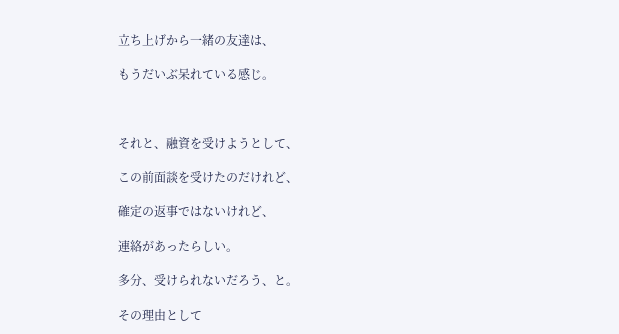立ち上げから一緒の友達は、

もうだいぶ呆れている感じ。



それと、融資を受けようとして、

この前面談を受けたのだけれど、

確定の返事ではないけれど、

連絡があったらしい。

多分、受けられないだろう、と。

その理由として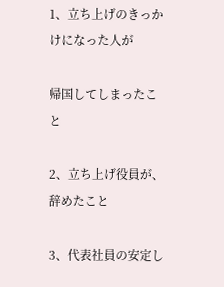1、立ち上げのきっかけになった人が

帰国してしまったこと

2、立ち上げ役員が、辞めたこと

3、代表社員の安定し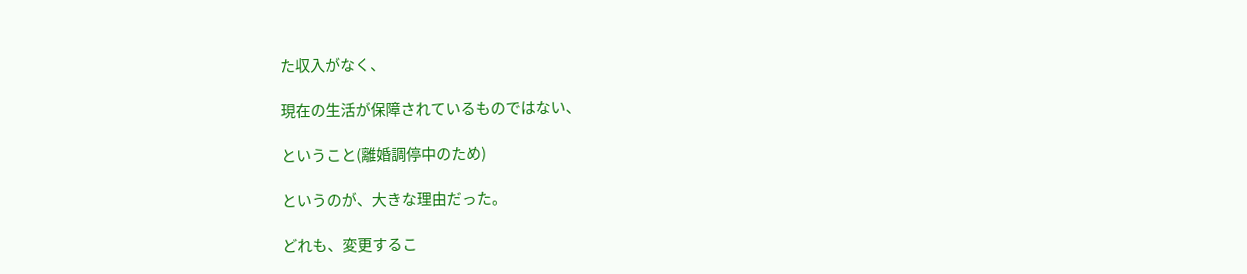た収入がなく、

現在の生活が保障されているものではない、

ということ(離婚調停中のため)

というのが、大きな理由だった。

どれも、変更するこ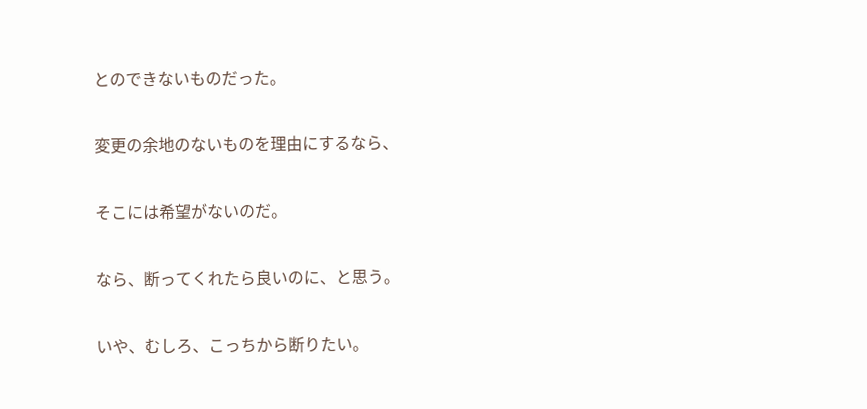とのできないものだった。

変更の余地のないものを理由にするなら、

そこには希望がないのだ。

なら、断ってくれたら良いのに、と思う。

いや、むしろ、こっちから断りたい。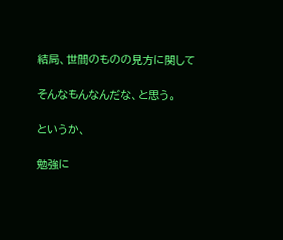結局、世間のものの見方に関して

そんなもんなんだな、と思う。

というか、

勉強に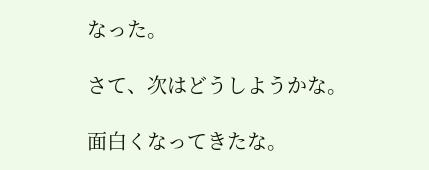なった。

さて、次はどうしようかな。

面白くなってきたな。